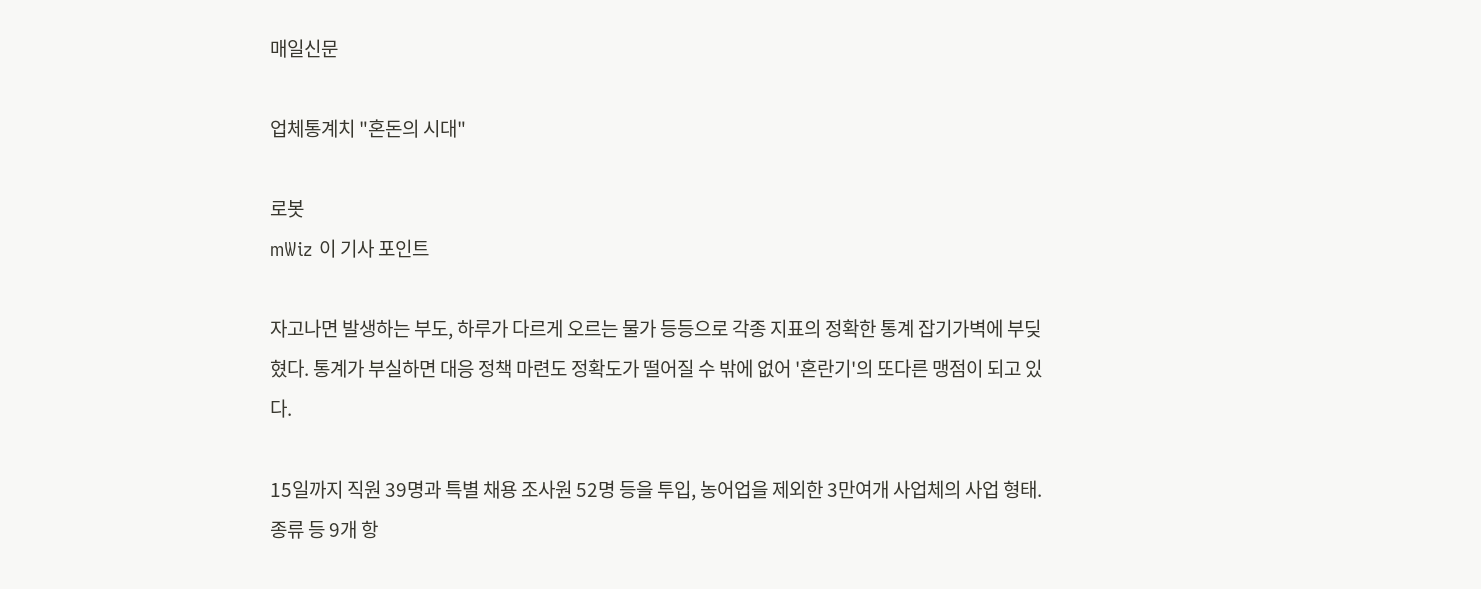매일신문

업체통계치 "혼돈의 시대"

로봇
mWiz 이 기사 포인트

자고나면 발생하는 부도, 하루가 다르게 오르는 물가 등등으로 각종 지표의 정확한 통계 잡기가벽에 부딪혔다. 통계가 부실하면 대응 정책 마련도 정확도가 떨어질 수 밖에 없어 '혼란기'의 또다른 맹점이 되고 있다.

15일까지 직원 39명과 특별 채용 조사원 52명 등을 투입, 농어업을 제외한 3만여개 사업체의 사업 형태.종류 등 9개 항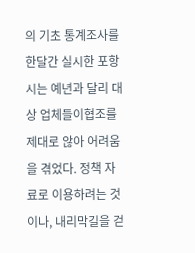의 기초 통계조사를 한달간 실시한 포항시는 예년과 달리 대상 업체들이협조를 제대로 않아 어려움을 겪었다. 정책 자료로 이용하려는 것이나, 내리막길을 걷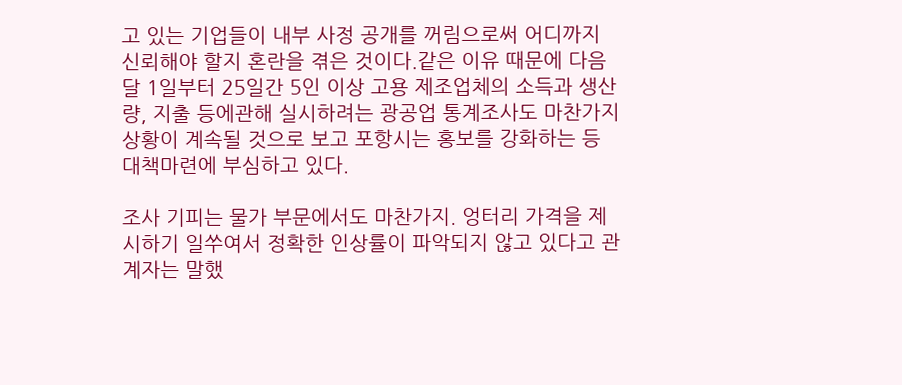고 있는 기업들이 내부 사정 공개를 꺼림으로써 어디까지 신뢰해야 할지 혼란을 겪은 것이다.같은 이유 때문에 다음달 1일부터 25일간 5인 이상 고용 제조업체의 소득과 생산량, 지출 등에관해 실시하려는 광공업 통계조사도 마찬가지 상황이 계속될 것으로 보고 포항시는 홍보를 강화하는 등 대책마련에 부심하고 있다.

조사 기피는 물가 부문에서도 마찬가지. 엉터리 가격을 제시하기 일쑤여서 정확한 인상률이 파악되지 않고 있다고 관계자는 말했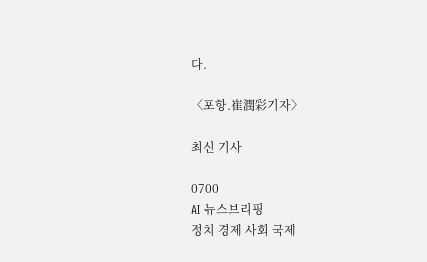다.

〈포항.崔潤彩기자〉

최신 기사

0700
AI 뉴스브리핑
정치 경제 사회 국제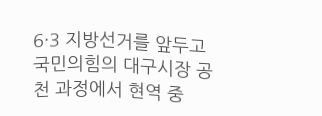6·3 지방선거를 앞두고 국민의힘의 대구시장 공천 과정에서 현역 중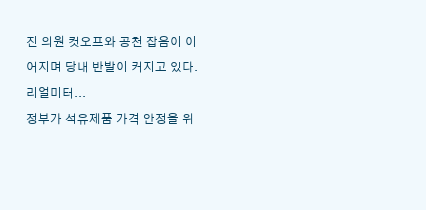진 의원 컷오프와 공천 잡음이 이어지며 당내 반발이 커지고 있다. 리얼미터...
정부가 석유제품 가격 안정을 위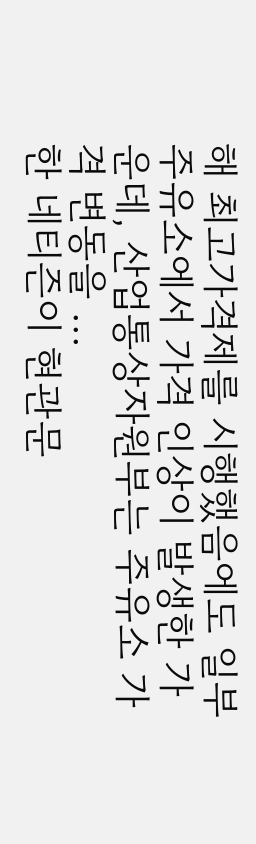해 최고가격제를 시행했음에도 일부 주유소에서 가격 인상이 발생한 가운데, 산업통상자원부는 주유소 가격 변동을 ...
한 네티즌이 현관문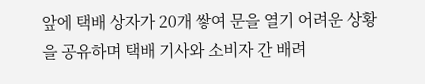앞에 택배 상자가 20개 쌓여 문을 열기 어려운 상황을 공유하며 택배 기사와 소비자 간 배려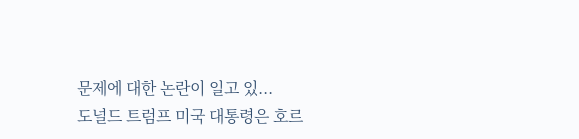문제에 대한 논란이 일고 있...
도널드 트럼프 미국 대통령은 호르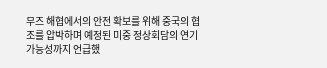무즈 해협에서의 안전 확보를 위해 중국의 협조를 압박하며 예정된 미중 정상회담의 연기 가능성까지 언급했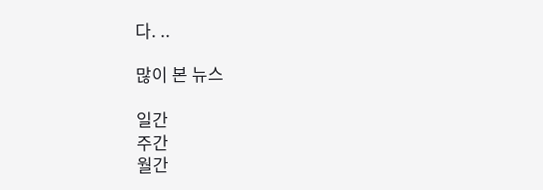다. ..

많이 본 뉴스

일간
주간
월간